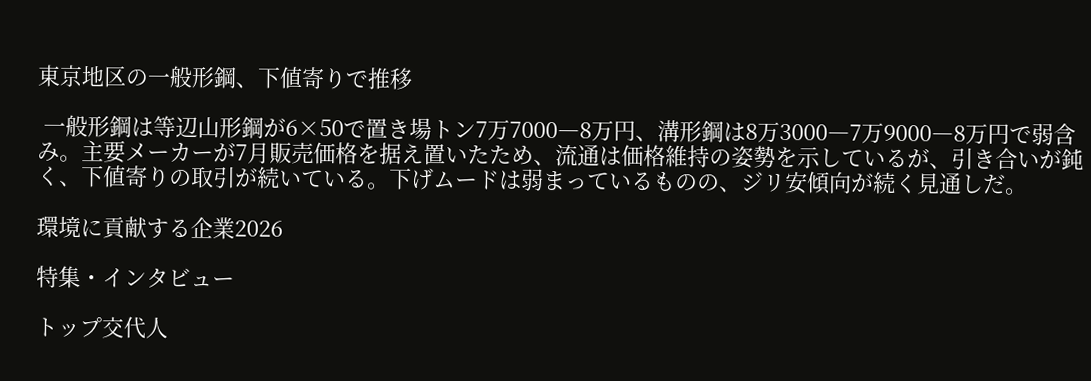東京地区の一般形鋼、下値寄りで推移

 一般形鋼は等辺山形鋼が6×50で置き場トン7万7000―8万円、溝形鋼は8万3000―7万9000―8万円で弱含み。主要メーカーが7月販売価格を据え置いたため、流通は価格維持の姿勢を示しているが、引き合いが鈍く、下値寄りの取引が続いている。下げムードは弱まっているものの、ジリ安傾向が続く見通しだ。

環境に貢献する企業2026

特集・インタビュー

トップ交代人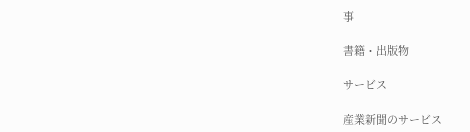事

書籍・出版物

サービス

産業新聞のサービス